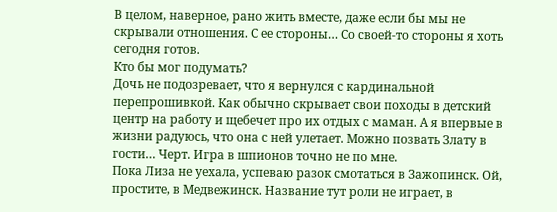В целом, наверное, рано жить вместе, даже если бы мы не скрывали отношения. С ее стороны… Со своей-то стороны я хоть сегодня готов.
Кто бы мог подумать?
Дочь не подозревает, что я вернулся с кардинальной перепрошивкой. Как обычно скрывает свои походы в детский центр на работу и щебечет про их отдых с маман. А я впервые в жизни радуюсь, что она с ней улетает. Можно позвать Злату в гости… Черт. Игра в шпионов точно не по мне.
Пока Лиза не уехала, успеваю разок смотаться в Зажопинск. Ой, простите, в Медвежинск. Название тут роли не играет, в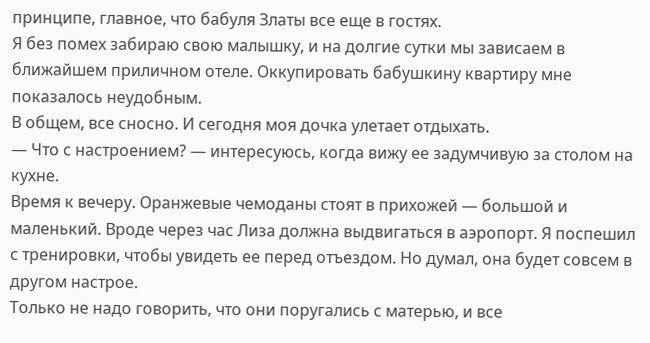принципе, главное, что бабуля Златы все еще в гостях.
Я без помех забираю свою малышку, и на долгие сутки мы зависаем в ближайшем приличном отеле. Оккупировать бабушкину квартиру мне показалось неудобным.
В общем, все сносно. И сегодня моя дочка улетает отдыхать.
— Что с настроением? — интересуюсь, когда вижу ее задумчивую за столом на кухне.
Время к вечеру. Оранжевые чемоданы стоят в прихожей — большой и маленький. Вроде через час Лиза должна выдвигаться в аэропорт. Я поспешил с тренировки, чтобы увидеть ее перед отъездом. Но думал, она будет совсем в другом настрое.
Только не надо говорить, что они поругались с матерью, и все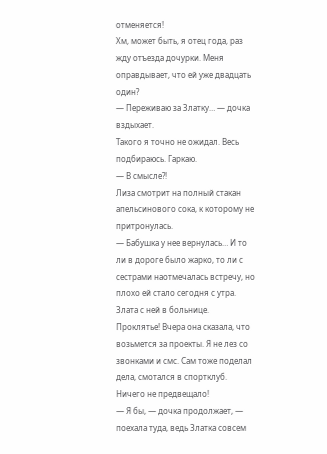отменяется!
Хм, может быть, я отец года, раз жду отъезда дочурки. Меня оправдывает, что ей уже двадцать один?
— Переживаю за Златку… — дочка вздыхает.
Такого я точно не ожидал. Весь подбираюсь. Гаркаю.
— В смысле?!
Лиза смотрит на полный стакан апельсинового сока, к которому не притронулась.
— Бабушка у нее вернулась… И то ли в дороге было жарко, то ли с сестрами наотмечалась встречу, но плохо ей стало сегодня с утра. Злата с ней в больнице.
Проклятье! Вчера она сказала, что возьмется за проекты. Я не лез со звонками и смс. Сам тоже поделал дела, смотался в спортклуб. Ничего не предвещало!
— Я бы, — дочка продолжает, — поехала туда, ведь Златка совсем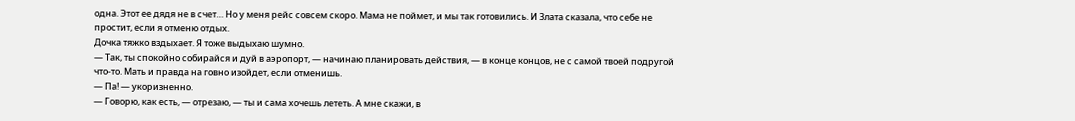одна. Этот ее дядя не в счет… Но у меня рейс совсем скоро. Мама не поймет, и мы так готовились. И Злата сказала, что себе не простит, если я отменю отдых.
Дочка тяжко вздыхает. Я тоже выдыхаю шумно.
— Так, ты спокойно собирайся и дуй в аэропорт, — начинаю планировать действия, — в конце концов, не с самой твоей подругой что-то. Мать и правда на говно изойдет, если отменишь.
— Па! — укоризненно.
— Говорю, как есть, — отрезаю, — ты и сама хочешь лететь. А мне скажи, в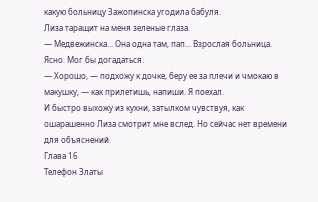какую больницу Зажопинска угодила бабуля.
Лиза таращит на меня зеленые глаза.
— Медвежинска… Она одна там, пап… Взрослая больница.
Ясно. Мог бы догадаться.
— Хорошо, — подхожу к дочке, беру ее за плечи и чмокаю в макушку, — как прилетишь, напиши. Я поехал.
И быстро выхожу из кухни, затылком чувствуя, как ошарашенно Лиза смотрит мне вслед. Но сейчас нет времени для объяснений.
Глава 16
Телефон Златы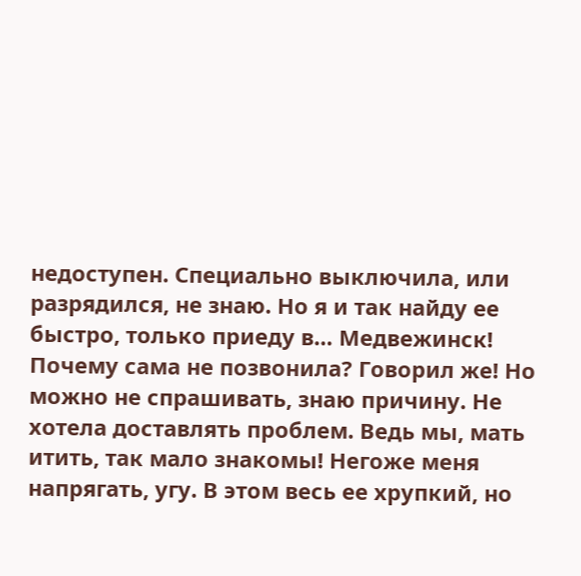недоступен. Специально выключила, или разрядился, не знаю. Но я и так найду ее быстро, только приеду в… Медвежинск!
Почему сама не позвонила? Говорил же! Но можно не спрашивать, знаю причину. Не хотела доставлять проблем. Ведь мы, мать итить, так мало знакомы! Негоже меня напрягать, угу. В этом весь ее хрупкий, но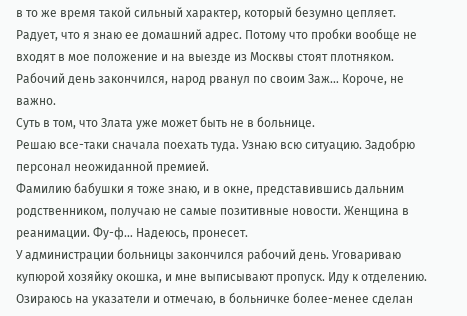в то же время такой сильный характер, который безумно цепляет.
Радует, что я знаю ее домашний адрес. Потому что пробки вообще не входят в мое положение и на выезде из Москвы стоят плотняком. Рабочий день закончился, народ рванул по своим Заж… Короче, не важно.
Суть в том, что Злата уже может быть не в больнице.
Решаю все-таки сначала поехать туда. Узнаю всю ситуацию. Задобрю персонал неожиданной премией.
Фамилию бабушки я тоже знаю, и в окне, представившись дальним родственником, получаю не самые позитивные новости. Женщина в реанимации. Фу-ф… Надеюсь, пронесет.
У администрации больницы закончился рабочий день. Уговариваю купюрой хозяйку окошка, и мне выписывают пропуск. Иду к отделению. Озираюсь на указатели и отмечаю, в больничке более-менее сделан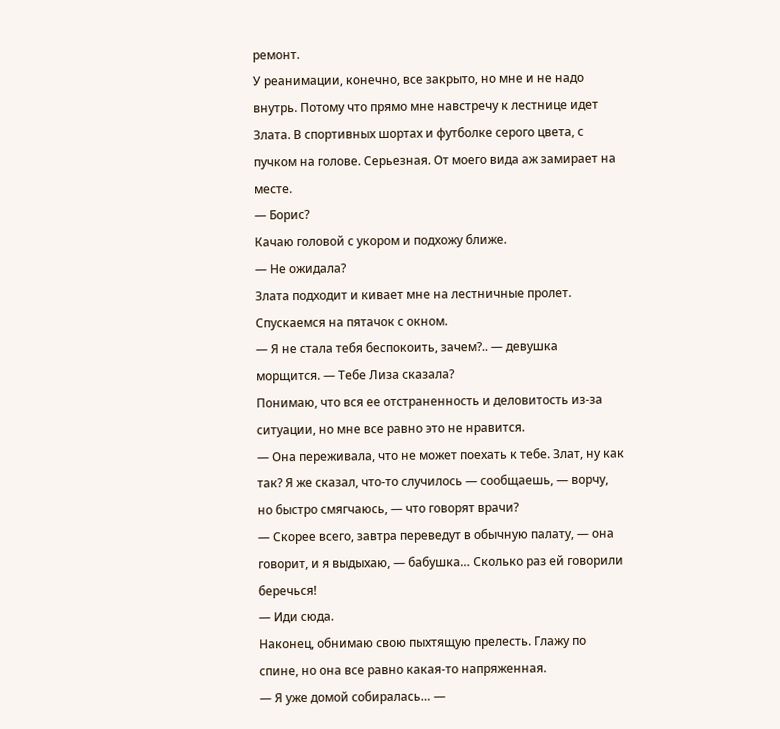ремонт.
У реанимации, конечно, все закрыто, но мне и не надо внутрь. Потому что прямо мне навстречу к лестнице идет Злата. В спортивных шортах и футболке серого цвета, с пучком на голове. Серьезная. От моего вида аж замирает на месте.
— Борис?
Качаю головой с укором и подхожу ближе.
— Не ожидала?
Злата подходит и кивает мне на лестничные пролет. Спускаемся на пятачок с окном.
— Я не стала тебя беспокоить, зачем?.. — девушка морщится. — Тебе Лиза сказала?
Понимаю, что вся ее отстраненность и деловитость из-за ситуации, но мне все равно это не нравится.
— Она переживала, что не может поехать к тебе. Злат, ну как так? Я же сказал, что-то случилось — сообщаешь, — ворчу, но быстро смягчаюсь, — что говорят врачи?
— Скорее всего, завтра переведут в обычную палату, — она говорит, и я выдыхаю, — бабушка… Сколько раз ей говорили беречься!
— Иди сюда.
Наконец, обнимаю свою пыхтящую прелесть. Глажу по спине, но она все равно какая-то напряженная.
— Я уже домой собиралась… —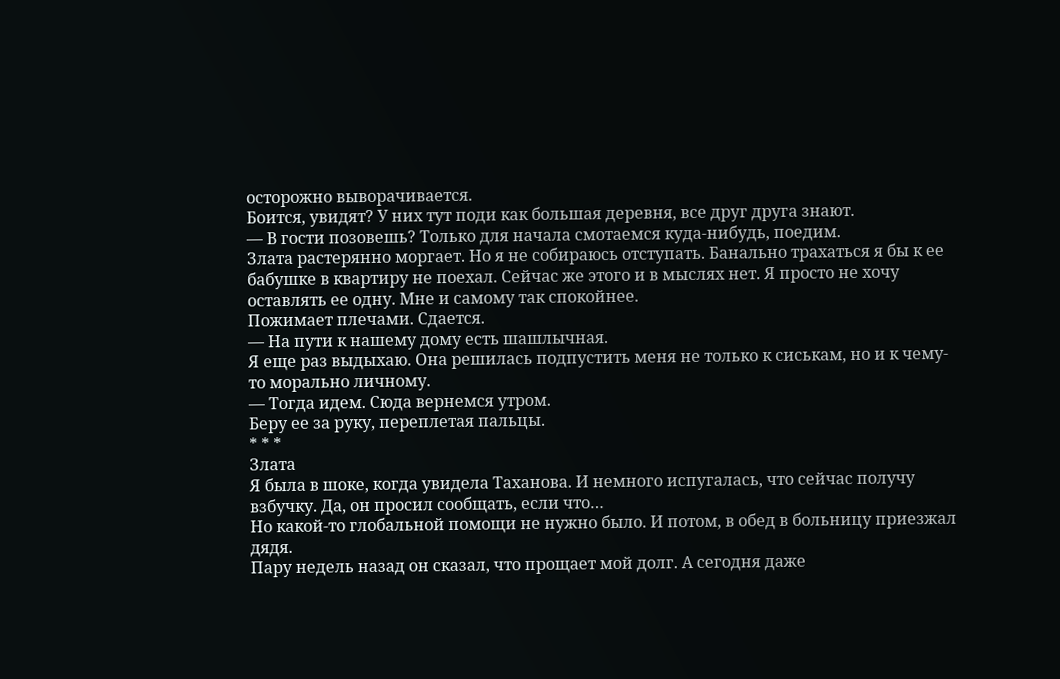осторожно выворачивается.
Боится, увидят? У них тут поди как большая деревня, все друг друга знают.
— В гости позовешь? Только для начала смотаемся куда-нибудь, поедим.
Злата растерянно моргает. Но я не собираюсь отступать. Банально трахаться я бы к ее бабушке в квартиру не поехал. Сейчас же этого и в мыслях нет. Я просто не хочу оставлять ее одну. Мне и самому так спокойнее.
Пожимает плечами. Сдается.
— На пути к нашему дому есть шашлычная.
Я еще раз выдыхаю. Она решилась подпустить меня не только к сиськам, но и к чему-то морально личному.
— Тогда идем. Сюда вернемся утром.
Беру ее за руку, переплетая пальцы.
* * *
Злата
Я была в шоке, когда увидела Таханова. И немного испугалась, что сейчас получу взбучку. Да, он просил сообщать, если что…
Но какой-то глобальной помощи не нужно было. И потом, в обед в больницу приезжал дядя.
Пару недель назад он сказал, что прощает мой долг. А сегодня даже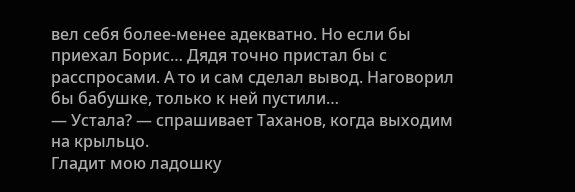вел себя более-менее адекватно. Но если бы приехал Борис… Дядя точно пристал бы с расспросами. А то и сам сделал вывод. Наговорил бы бабушке, только к ней пустили…
— Устала? — спрашивает Таханов, когда выходим на крыльцо.
Гладит мою ладошку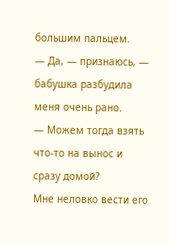большим пальцем.
— Да, — признаюсь, — бабушка разбудила меня очень рано.
— Можем тогда взять что-то на вынос и сразу домой?
Мне неловко вести его